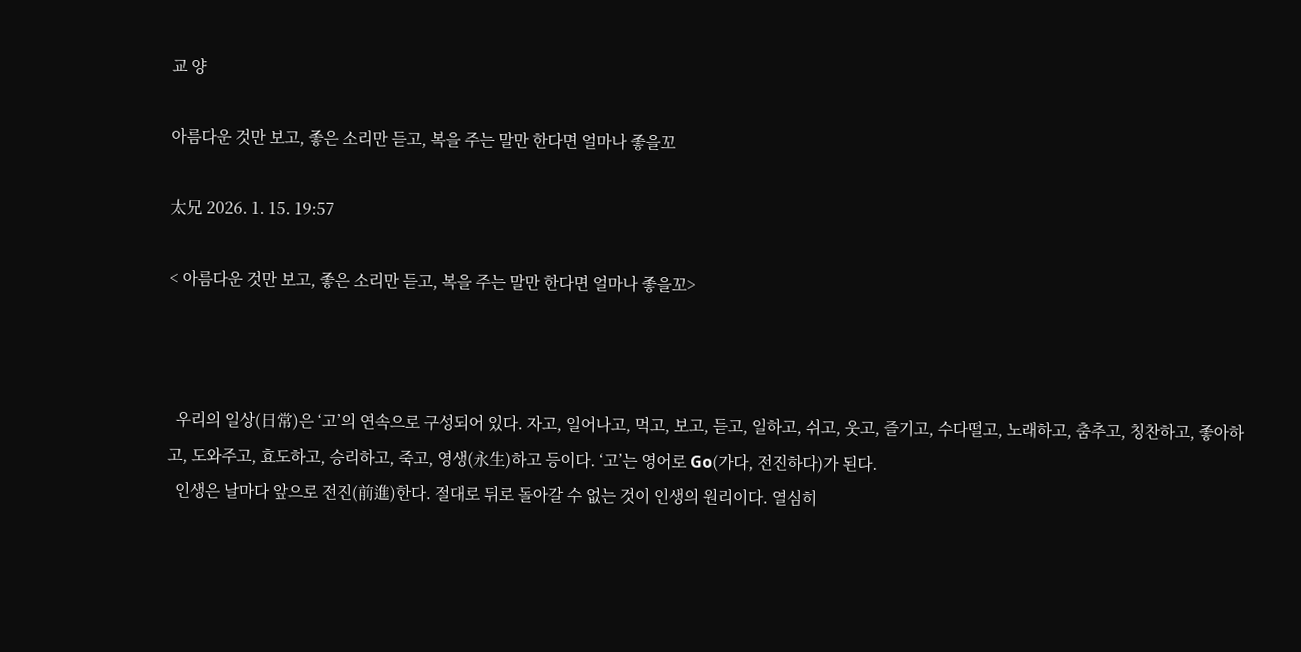교 양

아름다운 것만 보고, 좋은 소리만 듣고, 복을 주는 말만 한다면 얼마나 좋을꼬

太兄 2026. 1. 15. 19:57

< 아름다운 것만 보고, 좋은 소리만 듣고, 복을 주는 말만 한다면 얼마나 좋을꼬>



  우리의 일상(日常)은 ‘고’의 연속으로 구성되어 있다. 자고, 일어나고, 먹고, 보고, 듣고, 일하고, 쉬고, 웃고, 즐기고, 수다떨고, 노래하고, 춤추고, 칭찬하고, 좋아하고, 도와주고, 효도하고, 승리하고, 죽고, 영생(永生)하고 등이다. ‘고’는 영어로 Go(가다, 전진하다)가 된다.
  인생은 날마다 앞으로 전진(前進)한다. 절대로 뒤로 돌아갈 수 없는 것이 인생의 원리이다. 열심히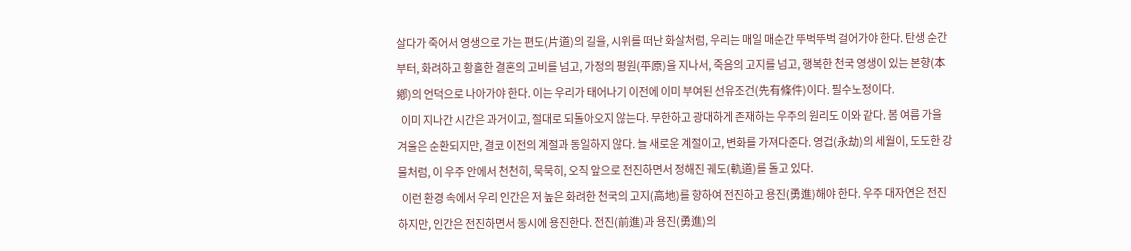살다가 죽어서 영생으로 가는 편도(片道)의 길을, 시위를 떠난 화살처럼, 우리는 매일 매순간 뚜벅뚜벅 걸어가야 한다. 탄생 순간부터, 화려하고 황홀한 결혼의 고비를 넘고, 가정의 평원(平原)을 지나서, 죽음의 고지를 넘고, 행복한 천국 영생이 있는 본향(本鄕)의 언덕으로 나아가야 한다. 이는 우리가 태어나기 이전에 이미 부여된 선유조건(先有條件)이다. 필수노정이다.
  이미 지나간 시간은 과거이고, 절대로 되돌아오지 않는다. 무한하고 광대하게 존재하는 우주의 원리도 이와 같다. 봄 여름 가을 겨울은 순환되지만, 결코 이전의 계절과 동일하지 않다. 늘 새로운 계절이고, 변화를 가져다준다. 영겁(永劫)의 세월이, 도도한 강물처럼, 이 우주 안에서 천천히, 묵묵히, 오직 앞으로 전진하면서 정해진 궤도(軌道)를 돌고 있다.
  이런 환경 속에서 우리 인간은 저 높은 화려한 천국의 고지(高地)를 향하여 전진하고 용진(勇進)해야 한다. 우주 대자연은 전진하지만, 인간은 전진하면서 동시에 용진한다. 전진(前進)과 용진(勇進)의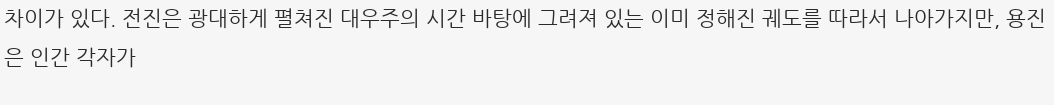차이가 있다. 전진은 광대하게 펼쳐진 대우주의 시간 바탕에 그려져 있는 이미 정해진 궤도를 따라서 나아가지만, 용진은 인간 각자가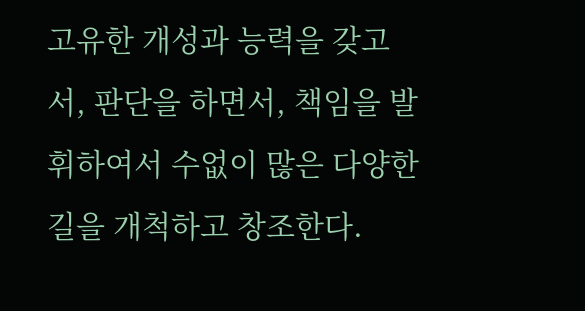고유한 개성과 능력을 갖고서, 판단을 하면서, 책임을 발휘하여서 수없이 많은 다양한 길을 개척하고 창조한다.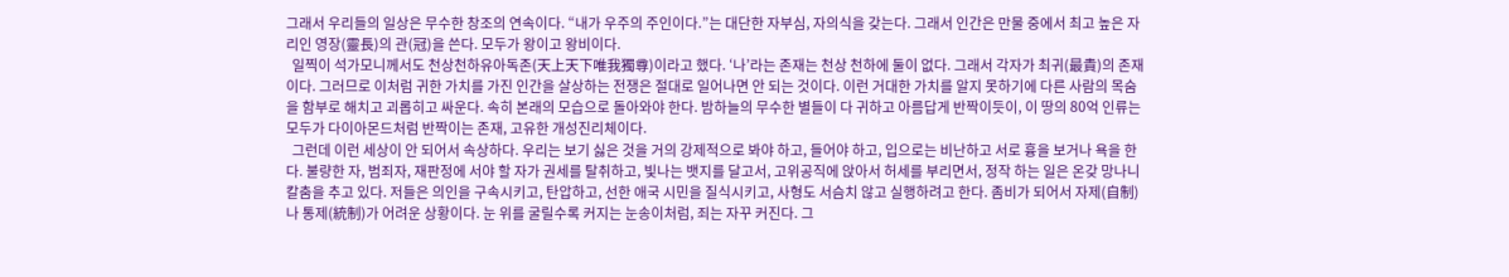그래서 우리들의 일상은 무수한 창조의 연속이다. “내가 우주의 주인이다.”는 대단한 자부심, 자의식을 갖는다. 그래서 인간은 만물 중에서 최고 높은 자리인 영장(靈長)의 관(冠)을 쓴다. 모두가 왕이고 왕비이다.
  일찍이 석가모니께서도 천상천하유아독존(天上天下唯我獨尊)이라고 했다. ‘나’라는 존재는 천상 천하에 둘이 없다. 그래서 각자가 최귀(最貴)의 존재이다. 그러므로 이처럼 귀한 가치를 가진 인간을 살상하는 전쟁은 절대로 일어나면 안 되는 것이다. 이런 거대한 가치를 알지 못하기에 다른 사람의 목숨을 함부로 해치고 괴롭히고 싸운다. 속히 본래의 모습으로 돌아와야 한다. 밤하늘의 무수한 별들이 다 귀하고 아름답게 반짝이듯이, 이 땅의 80억 인류는 모두가 다이아몬드처럼 반짝이는 존재, 고유한 개성진리체이다.
  그런데 이런 세상이 안 되어서 속상하다. 우리는 보기 싫은 것을 거의 강제적으로 봐야 하고, 들어야 하고, 입으로는 비난하고 서로 흉을 보거나 욕을 한다. 불량한 자, 범죄자, 재판정에 서야 할 자가 권세를 탈취하고, 빛나는 뱃지를 달고서, 고위공직에 앉아서 허세를 부리면서, 정작 하는 일은 온갖 망나니 칼춤을 추고 있다. 저들은 의인을 구속시키고, 탄압하고, 선한 애국 시민을 질식시키고, 사형도 서슴치 않고 실행하려고 한다. 좀비가 되어서 자제(自制)나 통제(統制)가 어려운 상황이다. 눈 위를 굴릴수록 커지는 눈송이처럼, 죄는 자꾸 커진다. 그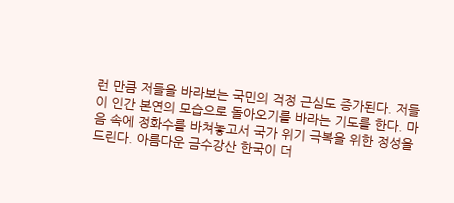런 만큼 저들을 바라보는 국민의 걱정 근심도 증가된다. 저들이 인간 본연의 모습으로 돌아오기를 바라는 기도를 한다. 마음 속에 정화수를 바쳐놓고서 국가 위기 극복을 위한 정성을 드린다. 아름다운 금수강산 한국이 더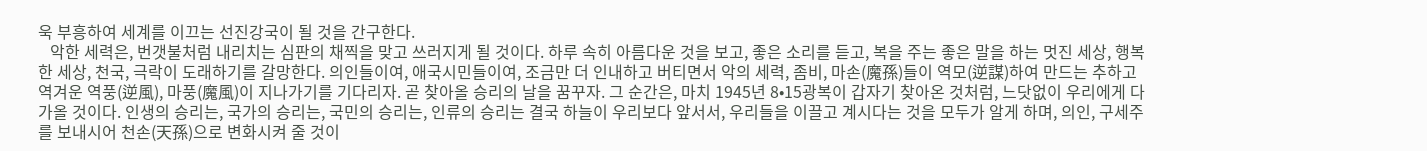욱 부흥하여 세계를 이끄는 선진강국이 될 것을 간구한다.
   악한 세력은, 번갯불처럼 내리치는 심판의 채찍을 맞고 쓰러지게 될 것이다. 하루 속히 아름다운 것을 보고, 좋은 소리를 듣고, 복을 주는 좋은 말을 하는 멋진 세상, 행복한 세상, 천국, 극락이 도래하기를 갈망한다. 의인들이여, 애국시민들이여, 조금만 더 인내하고 버티면서 악의 세력, 좀비, 마손(魔孫)들이 역모(逆謀)하여 만드는 추하고 역겨운 역풍(逆風), 마풍(魔風)이 지나가기를 기다리자. 곧 찾아올 승리의 날을 꿈꾸자. 그 순간은, 마치 1945년 8•15광복이 갑자기 찾아온 것처럼, 느닷없이 우리에게 다가올 것이다. 인생의 승리는, 국가의 승리는, 국민의 승리는, 인류의 승리는 결국 하늘이 우리보다 앞서서, 우리들을 이끌고 계시다는 것을 모두가 알게 하며, 의인, 구세주를 보내시어 천손(天孫)으로 변화시켜 줄 것이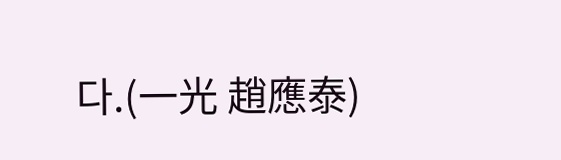다.(一光 趙應泰)